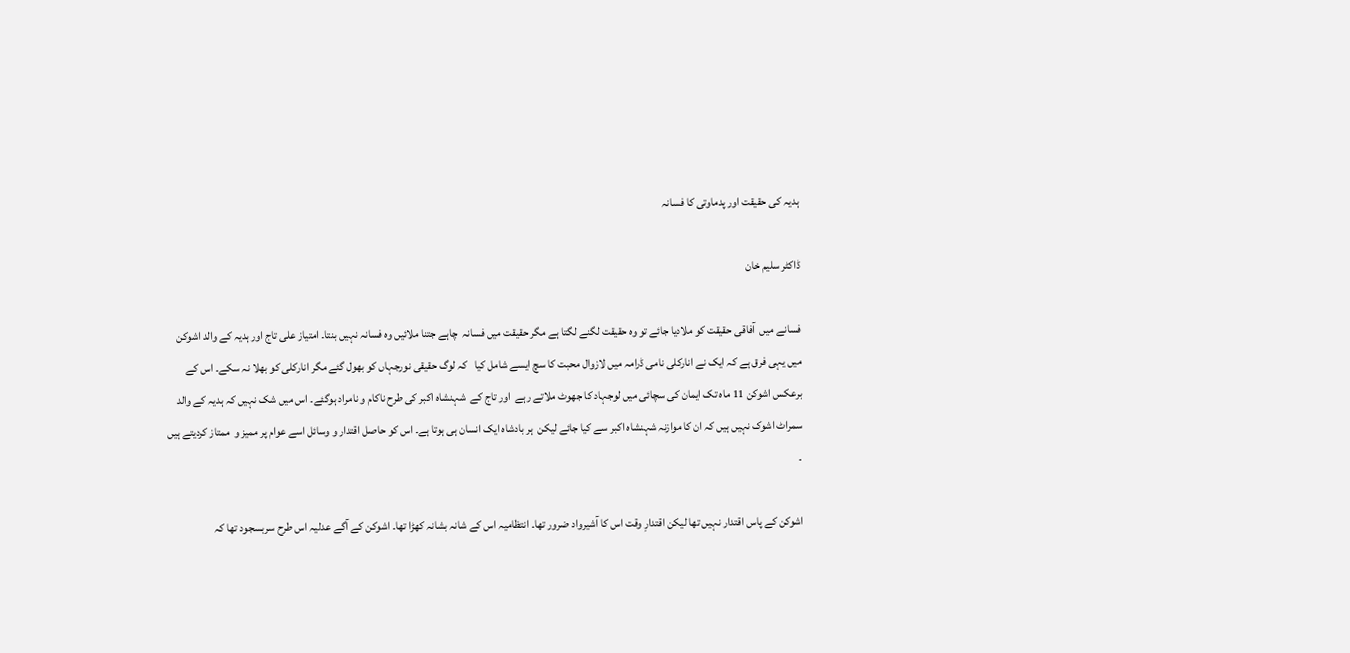ہدیہ کی حقیقت اور پدماوتی کا فسانہ

ڈاکٹر سلیم خان

فسانے میں  آفاقی حقیقت کو ملادیا جائے تو وہ حقیقت لگنے لگتا ہے مگر حقیقت میں فسانہ  چاہے جتنا ملائیں وہ فسانہ نہیں بنتا۔ امتیاز علی تاج اور ہدیہ کے والد اشوکن میں یہی فرق ہے کہ ایک نے انارکلی نامی ڈرامہ میں لازوال محبت کا سچ ایسے شامل کیا   کہ لوگ حقیقی نورجہاں کو بھول گئے مگر انارکلی کو بھلا نہ سکے۔ اس کے برعکس اشوکن 11 ماہ تک ایمان کی سچائی میں لوجہاد کا جھوٹ ملاتے رہے  اور تاج کے  شہنشاہ اکبر کی طرح ناکام و نامراد ہوگئے۔ اس میں شک نہیں کہ ہدیہ کے والد سمراٹ اشوک نہیں ہیں کہ ان کا موازنہ شہنشاہ اکبر سے کیا جائے لیکن  ہر بادشاہ ایک انسان ہی ہوتا ہے۔ اس کو حاصل اقتدار و وسائل اسے عوام پر ممیز و  ممتاز کردیتے ہیں ۔

اشوکن کے پاس اقتدار نہیں تھا لیکن اقتدارِ وقت اس کا آشیرواد ضرور تھا۔ انتظامیہ اس کے شانہ بشانہ کھڑا تھا۔ اشوکن کے آگے عدلیہ اس طرح سربسجود تھا کہ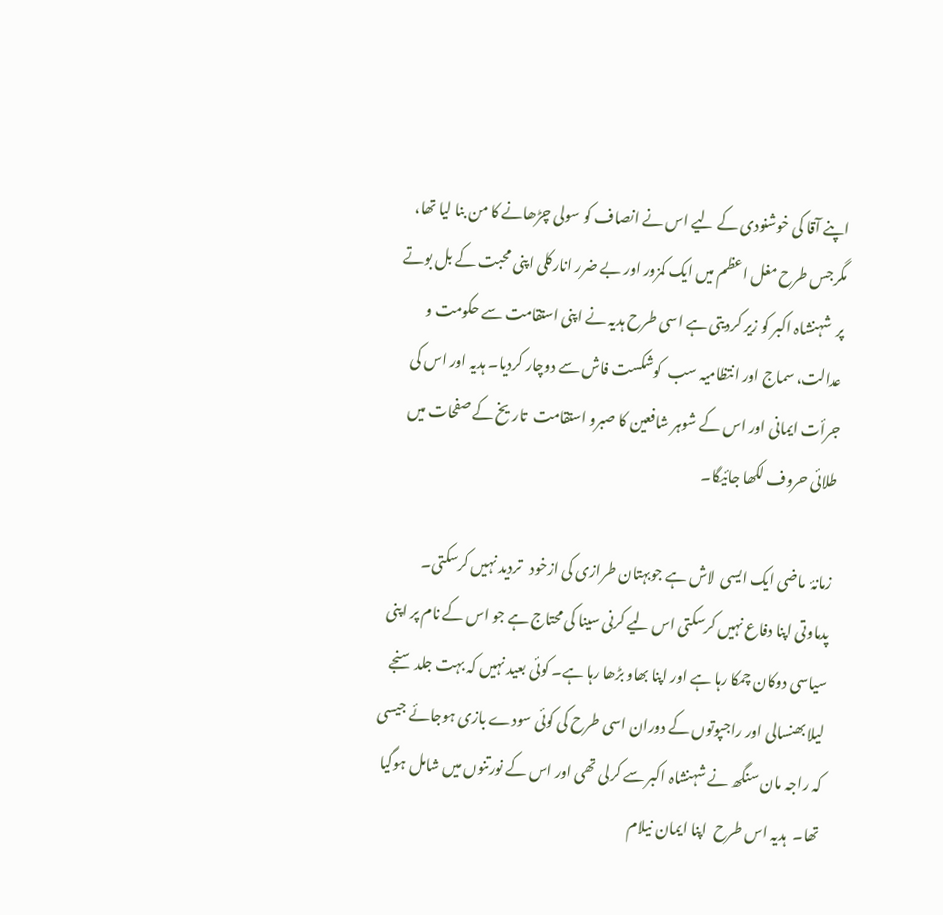اپنے آقا کی خوشنودی کے لیے اس نے انصاف کو سولی چڑھانے کا من بنا لیا تھا، مگرجس طرح مغل اعظم میں ایک کمزور اور بے ضرر انارکلی اپنی محبت کے بل بوتے پر  شہنشاہ اکبر کو زیر کردیتی ہے اسی طرح ہدیہ نے اپنی استقامت سے حکومت و عدالت، سماج اور انتظامیہ سب  کوشکست فاش سے دوچار کردیا۔ ہدیہ اور اس کی جرأت ایمانی اور اس کے شوہر شافعین کا صبرو استقامت  تاریخ کے صفحات میں طلائی حروف لکھا جائیگا۔

زمانۂ  ماضی ایک ایسی  لاش ہے جوبہتان طرازی کی ازخود   تردید نہیں کرسکتی۔  پدماوتی اپنا دفاع نہیں کرسکتی اس لیے کرنی سینا کی محتاج ہے جو اس کے نام پر اپنی سیاسی دوکان چمکا رہا ہے اور اپنا بھاو بڑھا رہا ہے۔ کوئی بعید نہیں کہ بہت جلد سنجے لیلا بھنسالی اور راجپوتوں کے دوران اسی طرح کی کوئی سودے بازی ہوجائے جیسی کہ راجہ مان سنگھ نے شہنشاہ اکبر سے کرلی تھی اور اس کے نورتنوں میں شامل ہوگیا تھا۔  ہدیہ اس طرح  اپنا ایمان نیلام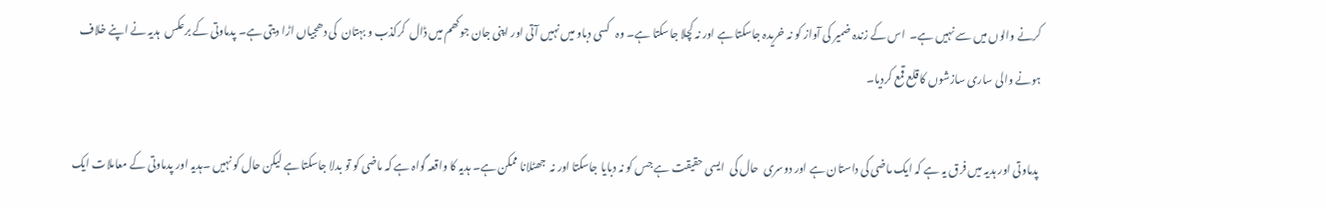کرنے والوں میں سے نہیں ہے۔  اس کے زندہ ضمیر کی آواز کو نہ خریدہ جاسکتا ہے اور نہ کچلا جاسکتا ہے۔ وہ   کسی دباو میں نہیں آتی اور اپنی جان جوکھم میں ڈال  کرکذب و بہتان  کی دھجیاں اڑا دیتی ہے۔ پدماوتی کے برعکس  ہدیہ نے اپنے خلاف ہونے والی ساری سازشوں کا قلع قمع کردیا۔

 پدماوتی اور ہدیہ میں فرق یہ ہے کہ ایک ماضی کی داستان ہے اور دوسری  حال کی  ایسی حقیقت ہے جس کو نہ دبایا جاسکتا اور نہ  جھٹلانا ممکن ہے۔ ہدیہ کا واقعہ گواہ ہے کہ ماضی کو تو بدلا جاسکتا ہے لیکن حال کو نہیں ۔ہدیہ اور پدماوتی کے معاملات ایک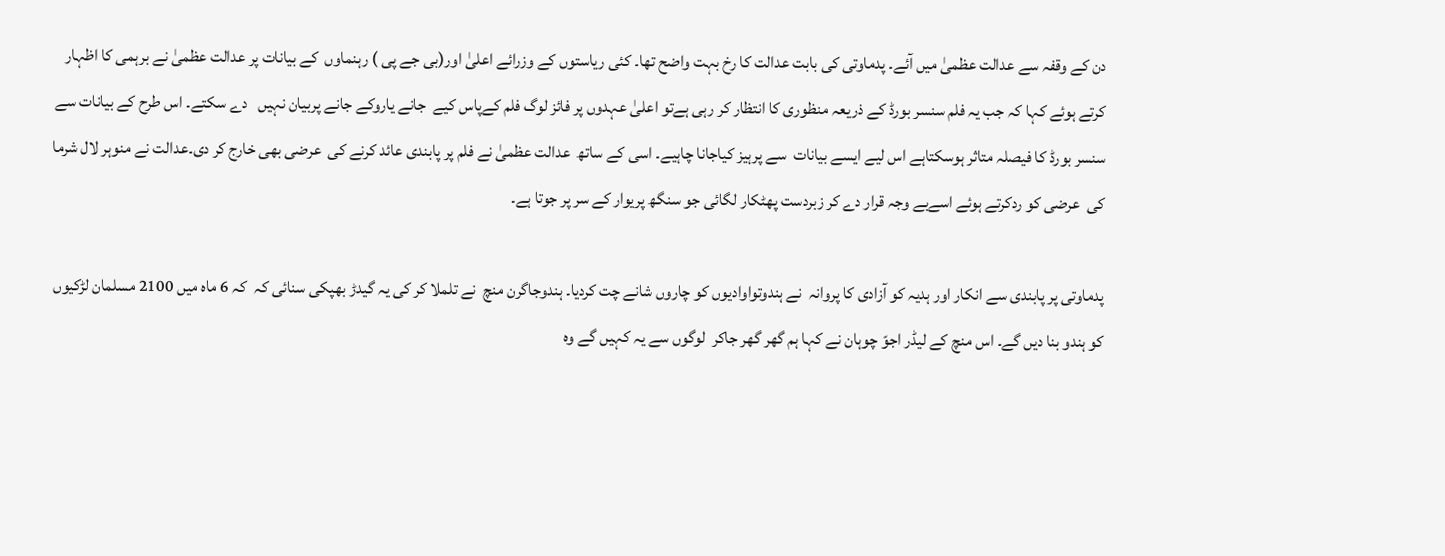دن کے وقفہ سے عدالت عظمیٰ میں آئے۔ پدماوتی کی بابت عدالت کا رخ بہت واضح تھا۔ کئی ریاستوں کے وزرائے اعلیٰ اور(بی جے پی ) رہنماوں  کے بیانات پر عدالت عظمیٰ نے برہمی کا اظہار کرتے ہوئے کہا کہ جب یہ فلم سنسر بورڈ کے ذریعہ منظوری کا انتظار کر رہی ہےتو اعلیٰ عہدوں پر فائز لوگ فلم کےپاس کیے  جانے یاروکے جانے پربیان نہیں   دے سکتے۔ اس طرح کے بیانات سے سنسر بورڈ کا فیصلہ متاثر ہوسکتاہے اس لیے ایسے بیانات  سے پرہیز کیاجانا چاہیے۔ اسی کے ساتھ  عدالت عظمیٰ نے فلم پر پابندی عائد کرنے کی  عرضی بھی خارج کر دی۔عدالت نے منوہر لال شرما کی  عرضی کو ردکرتے ہوئے اسےبے وجہ قرار دے کر زبردست پھٹکار لگائی جو سنگھ پریوار کے سر پر جوتا ہے۔

پدماوتی پر پابندی سے انکار اور ہدیہ کو آزادی کا پروانہ  نے ہندوتواوادیوں کو چاروں شانے چت کردیا۔ ہندوجاگرن منچ  نے تلملا کر کی یہ گیدڑ بھپکی سنائی کہ  کہ 6 ماہ میں 2100 مسلمان لڑکیوں کو ہندو بنا دیں گے۔ اس منچ کے لیڈر اجوّ چوہان نے کہا ہم گھر گھر جاکر  لوگوں سے یہ کہیں گے وہ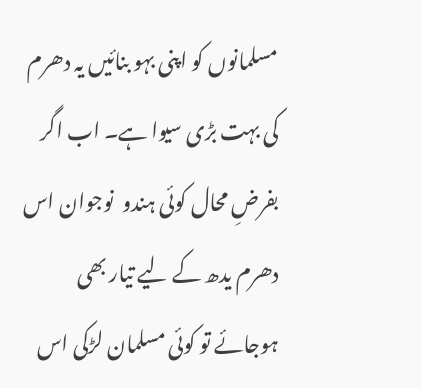مسلمانوں کو اپنی بہو بنائیں یہ دھرم کی بہت بڑی سیوا ہے۔ اب اگر بفرضِ محال کوئی ہندو  نوجوان اس  دھرم یدھ کے لیے تیار بھی ہوجائے تو کوئی مسلمان لڑکی اس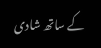کے ساتھ شادی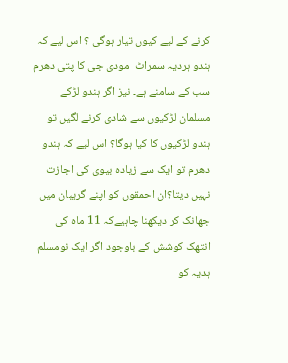کرنے کے لیے کیوں تیار ہوگی ؟ اس لیے کہ  ہندو ہردیہ سمراٹ  مودی جی کا پتی دھرم سب کے سامنے ہے۔ نیز اگر ہندو لڑکے مسلمان لڑکیوں سے شادی کرنے لگیں تو ہندو لڑکیوں کا کیا ہوگا؟ اس لیے کہ ہندو دھرم تو ایک سے زیادہ بیوی کی اجازت نہیں دیتا؟ان احمقوں کو اپنے گریبان میں جھانک کر دیکھنا چاہیےکہ 11 ماہ کی انتھک کوشش کے باوجود اگر ایک نومسلم ہدیہ کو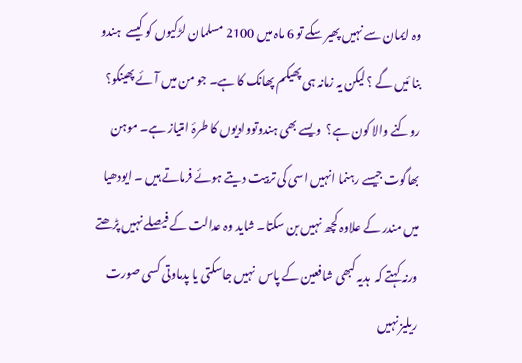وہ ایمان سے نہیں پھیر سکے تو 6 ماہ میں 2100 مسلمان لڑکیوں کو کیسے  ہندو بنا ئیں گے ؟ لیکن یہ زمانہ ہی پھیکم پھانک کا ہے۔ جو من میں آئے پھینکو؟ روکنے والا کون ہے؟  ویسے بھی ہندوتووادیوں کا طرۂ امتیاز ہے۔ موہن بھاگوت جیسے رہنما انہیں اسی کی تربیت دیتے ہوئے فرماتے ہیں ۔ ایودھیا میں مندر کے علاوہ کچھ نہیں بن سکتا۔ شاید وہ عدالت کے فیصلے نہیں پڑھتے ورنہ کہتے کہ  ہدیہ کبھی شافعین کے پاس  نہیں جاسکتی یا پدماوتی کسی صورت ریلیز نہیں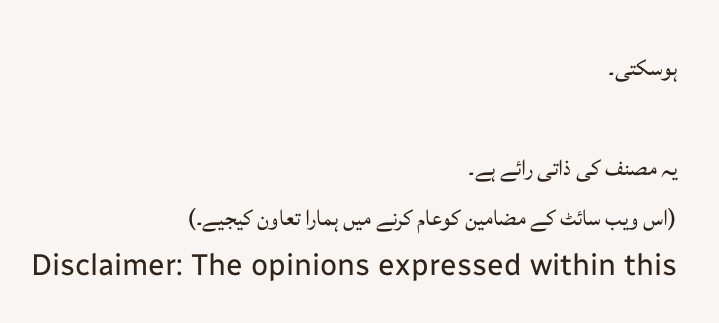ہوسکتی۔

یہ مصنف کی ذاتی رائے ہے۔
(اس ویب سائٹ کے مضامین کوعام کرنے میں ہمارا تعاون کیجیے۔)
Disclaimer: The opinions expressed within this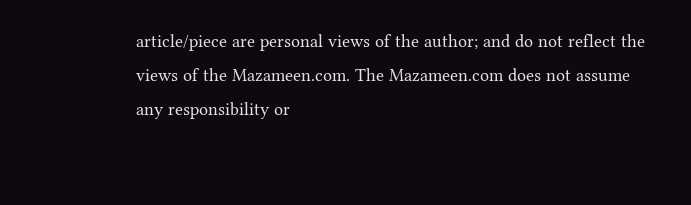article/piece are personal views of the author; and do not reflect the views of the Mazameen.com. The Mazameen.com does not assume any responsibility or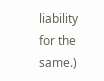liability for the same.)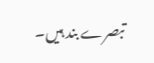تبصرے بند ہیں۔